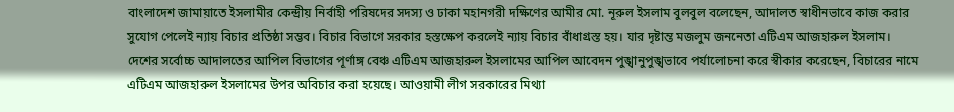বাংলাদেশ জামায়াতে ইসলামীর কেন্দ্রীয় নির্বাহী পরিষদের সদস্য ও ঢাকা মহানগরী দক্ষিণের আমীর মো. নূরুল ইসলাম বুলবুল বলেছেন, আদালত স্বাধীনভাবে কাজ করার সুযোগ পেলেই ন্যায় বিচার প্রতিষ্ঠা সম্ভব। বিচার বিভাগে সরকার হস্তক্ষেপ করলেই ন্যায় বিচার বাঁধাগ্রস্ত হয়। যার দৃষ্টান্ত মজলুম জননেতা এটিএম আজহারুল ইসলাম। দেশের সর্বোচ্চ আদালতের আপিল বিভাগের পূর্ণাঙ্গ বেঞ্চ এটিএম আজহারুল ইসলামের আপিল আবেদন পুঙ্খানুপুঙ্খভাবে পর্যালোচনা করে স্বীকার করেছেন, বিচারের নামে এটিএম আজহারুল ইসলামের উপর অবিচার করা হয়েছে। আওয়ামী লীগ সরকারের মিথ্যা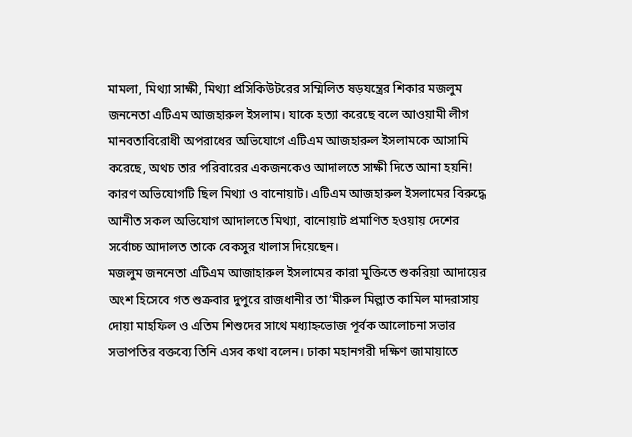মামলা, মিথ্যা সাক্ষী, মিথ্যা প্রসিকিউটরের সম্মিলিত ষড়যন্ত্রের শিকার মজলুম জননেতা এটিএম আজহারুল ইসলাম। যাকে হত্যা করেছে বলে আওয়ামী লীগ মানবতাবিরোধী অপরাধের অভিযোগে এটিএম আজহারুল ইসলামকে আসামি করেছে, অথচ তার পরিবারের একজনকেও আদালতে সাক্ষী দিতে আনা হয়নি! কারণ অভিযোগটি ছিল মিথ্যা ও বানোয়াট। এটিএম আজহারুল ইসলামের বিরুদ্ধে আনীত সকল অভিযোগ আদালতে মিথ্যা, বানোয়াট প্রমাণিত হওয়ায় দেশের সর্বোচ্চ আদালত তাকে বেকসুর খালাস দিয়েছেন।
মজলুম জননেতা এটিএম আজাহারুল ইসলামের কারা মুক্তিতে শুকরিয়া আদায়ের অংশ হিসেবে গত শুক্রবার দুপুরে রাজধানীর তা’মীরুল মিল্লাত কামিল মাদরাসায় দোয়া মাহফিল ও এতিম শিশুদের সাথে মধ্যাহ্নভোজ পূর্বক আলোচনা সভার সভাপতির বক্তব্যে তিনি এসব কথা বলেন। ঢাকা মহানগরী দক্ষিণ জামায়াতে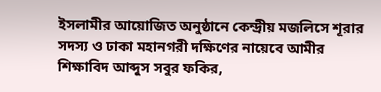ইসলামীর আয়োজিত অনুষ্ঠানে কেন্দ্রীয় মজলিসে শূরার সদস্য ও ঢাকা মহানগরী দক্ষিণের নায়েবে আমীর শিক্ষাবিদ আব্দুস সবুর ফকির,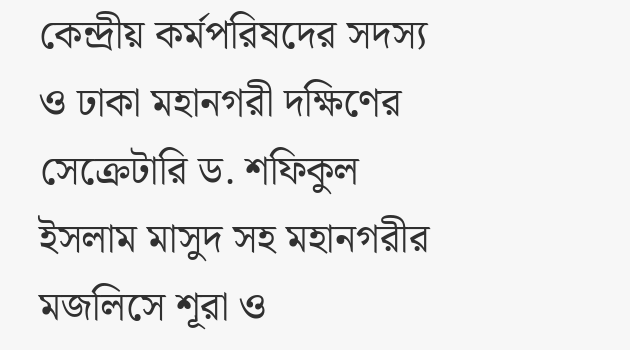কেন্দ্রীয় কর্মপরিষদের সদস্য ও ঢাকা মহানগরী দক্ষিণের সেক্রেটারি ড. শফিকুল ইসলাম মাসুদ সহ মহানগরীর মজলিসে শূরা ও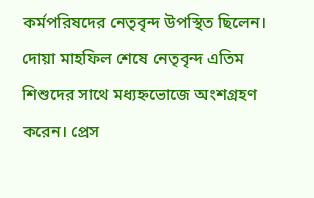কর্মপরিষদের নেতৃবৃন্দ উপস্থিত ছিলেন। দোয়া মাহফিল শেষে নেতৃবৃন্দ এতিম শিশুদের সাথে মধ্যহ্নভোজে অংশগ্রহণ করেন। প্রেস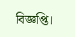বিজ্ঞপ্তি।